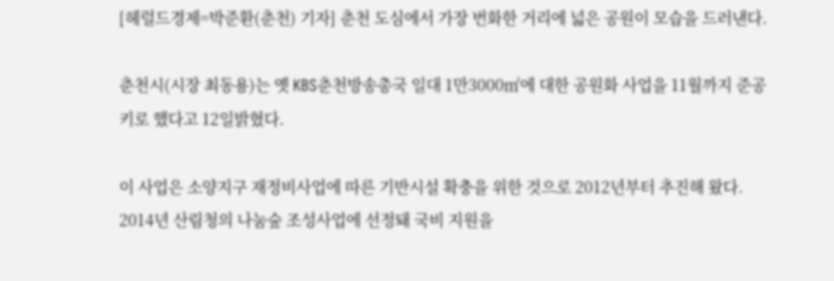[헤럴드경제=박준환(춘천) 기자] 춘천 도심에서 가장 번화한 거리에 넓은 공원이 모습을 드러낸다.

춘천시(시장 최동용)는 옛 KBS춘천방송총국 일대 1만3000㎡에 대한 공원화 사업을 11월까지 준공키로 했다고 12일밝혔다.

이 사업은 소양지구 재정비사업에 따른 기반시설 확충을 위한 것으로 2012년부터 추진해 왔다. 2014년 산림청의 나눔숲 조성사업에 선정돼 국비 지원을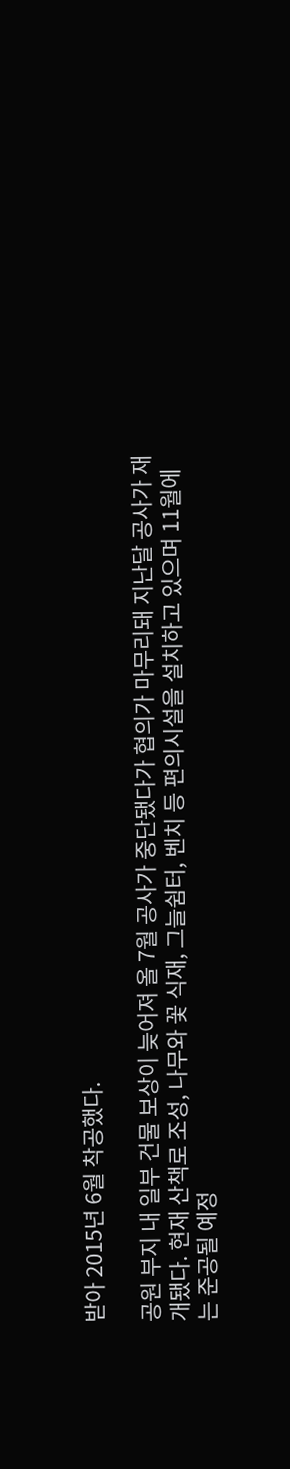받아 2015년 6월 착공했다.

공원 부지 내 일부 건물 보상이 늦어져 올 7월 공사가 중단됐다가 협의가 마무리돼 지난달 공사가 재개됐다. 현재 산책로 조성, 나무와 꽃 식재, 그늘쉼터, 벤치 등 편의시설을 설치하고 있으며 11월에는 준공될 예정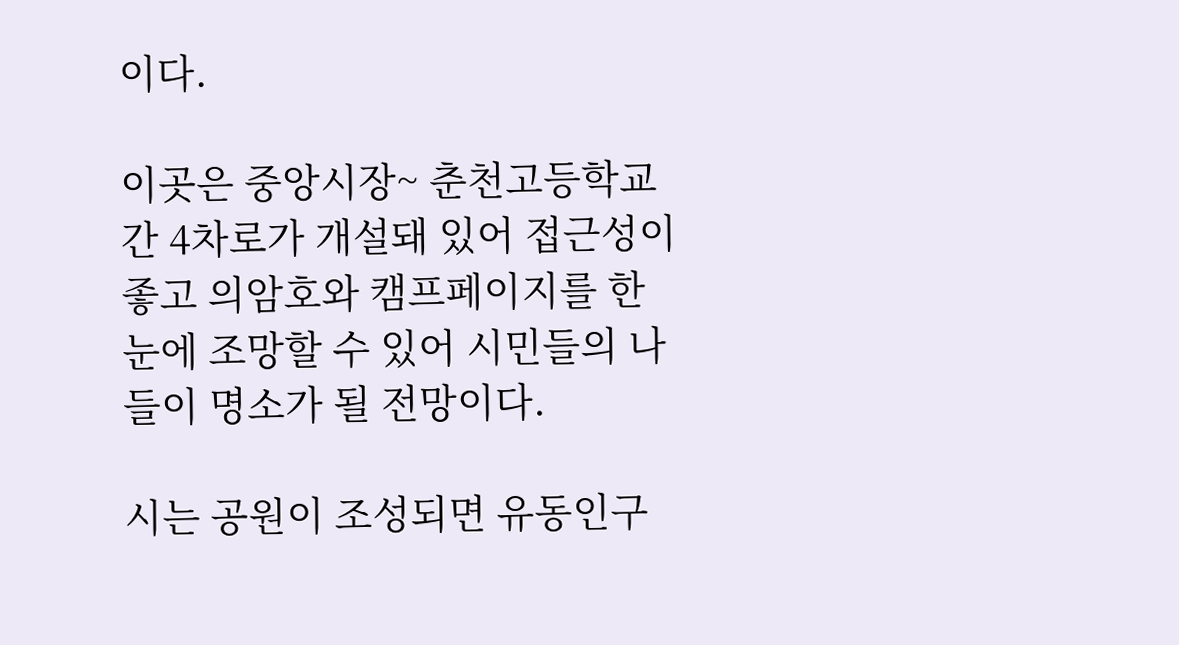이다.

이곳은 중앙시장~ 춘천고등학교 간 4차로가 개설돼 있어 접근성이 좋고 의암호와 캠프페이지를 한 눈에 조망할 수 있어 시민들의 나들이 명소가 될 전망이다.

시는 공원이 조성되면 유동인구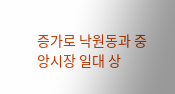증가로 낙원동과 중앙시장 일대 상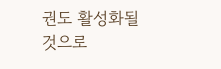권도 활성화될 것으로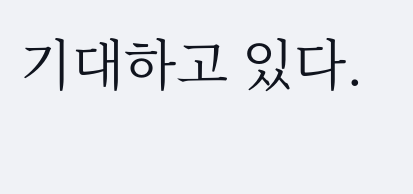기대하고 있다.